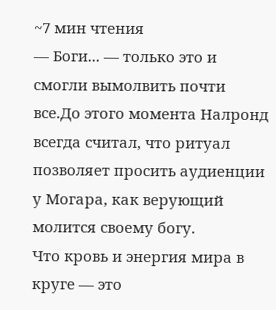~7 мин чтения
— Боги... — только это и смогли вымолвить почти все.До этого момента Налронд всегда считал, что ритуал позволяет просить аудиенции у Могара, как верующий молится своему богу.
Что кровь и энергия мира в круге — это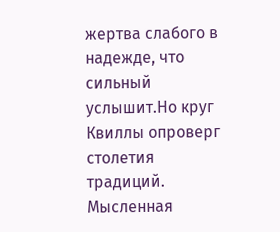жертва слабого в надежде, что сильный услышит.Но круг Квиллы опроверг столетия традиций.
Мысленная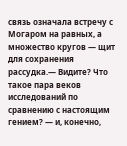связь означала встречу с Могаром на равных, а множество кругов — щит для сохранения рассудка.— Видите? Что такое пара веков исследований по сравнению с настоящим гением? — и, конечно,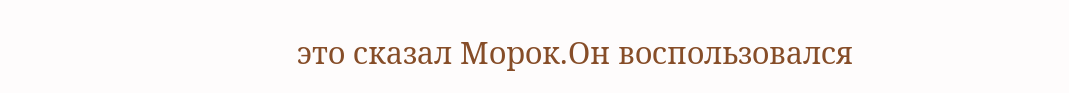это сказал Морок.Он воспользовался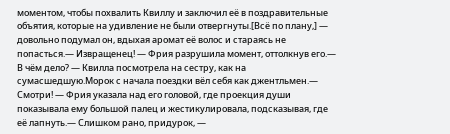моментом, чтобы похвалить Квиллу и заключил её в поздравительные объятия, которые на удивление не были отвергнуты.[Всё по плану,] — довольно подумал он, вдыхая аромат её волос и стараясь не попасться.— Извращенец! — Фрия разрушила момент, оттолкнув его.— В чём дело? — Квилла посмотрела на сестру, как на сумасшедшую.Морок с начала поездки вёл себя как джентльмен.— Смотри! — Фрия указала над его головой, где проекция души показывала ему большой палец и жестикулировала, подсказывая, где её лапнуть.— Слишком рано, придурок, —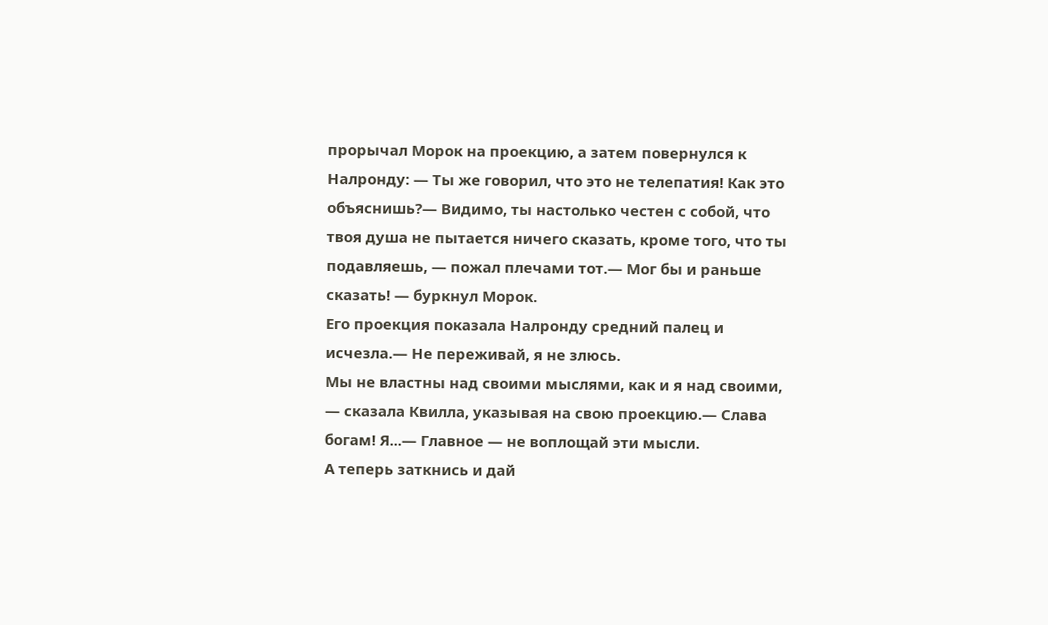прорычал Морок на проекцию, а затем повернулся к Налронду: — Ты же говорил, что это не телепатия! Как это объяснишь?— Видимо, ты настолько честен с собой, что твоя душа не пытается ничего сказать, кроме того, что ты подавляешь, — пожал плечами тот.— Мог бы и раньше сказать! — буркнул Морок.
Его проекция показала Налронду средний палец и исчезла.— Не переживай, я не злюсь.
Мы не властны над своими мыслями, как и я над своими, — сказала Квилла, указывая на свою проекцию.— Слава богам! Я...— Главное — не воплощай эти мысли.
А теперь заткнись и дай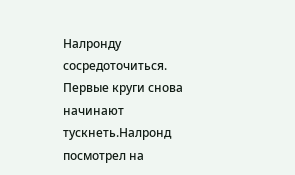Налронду сосредоточиться.
Первые круги снова начинают тускнеть.Налронд посмотрел на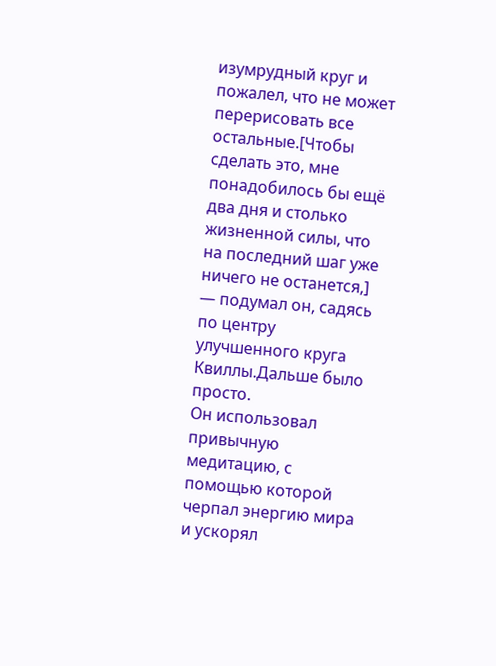изумрудный круг и пожалел, что не может перерисовать все остальные.[Чтобы сделать это, мне понадобилось бы ещё два дня и столько жизненной силы, что на последний шаг уже ничего не останется,] — подумал он, садясь по центру улучшенного круга Квиллы.Дальше было просто.
Он использовал привычную медитацию, с помощью которой черпал энергию мира и ускорял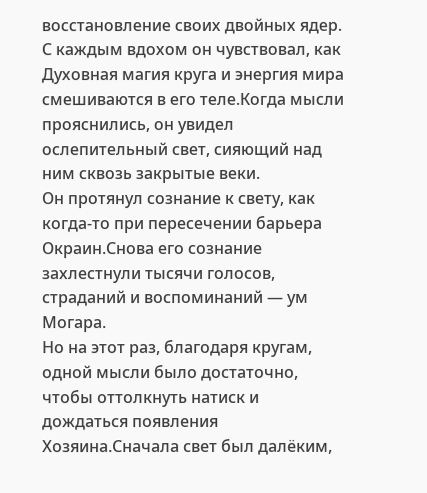восстановление своих двойных ядер.
С каждым вдохом он чувствовал, как Духовная магия круга и энергия мира смешиваются в его теле.Когда мысли прояснились, он увидел ослепительный свет, сияющий над ним сквозь закрытые веки.
Он протянул сознание к свету, как когда-то при пересечении барьера Окраин.Снова его сознание захлестнули тысячи голосов, страданий и воспоминаний — ум Могара.
Но на этот раз, благодаря кругам, одной мысли было достаточно, чтобы оттолкнуть натиск и дождаться появления Хозяина.Сначала свет был далёким,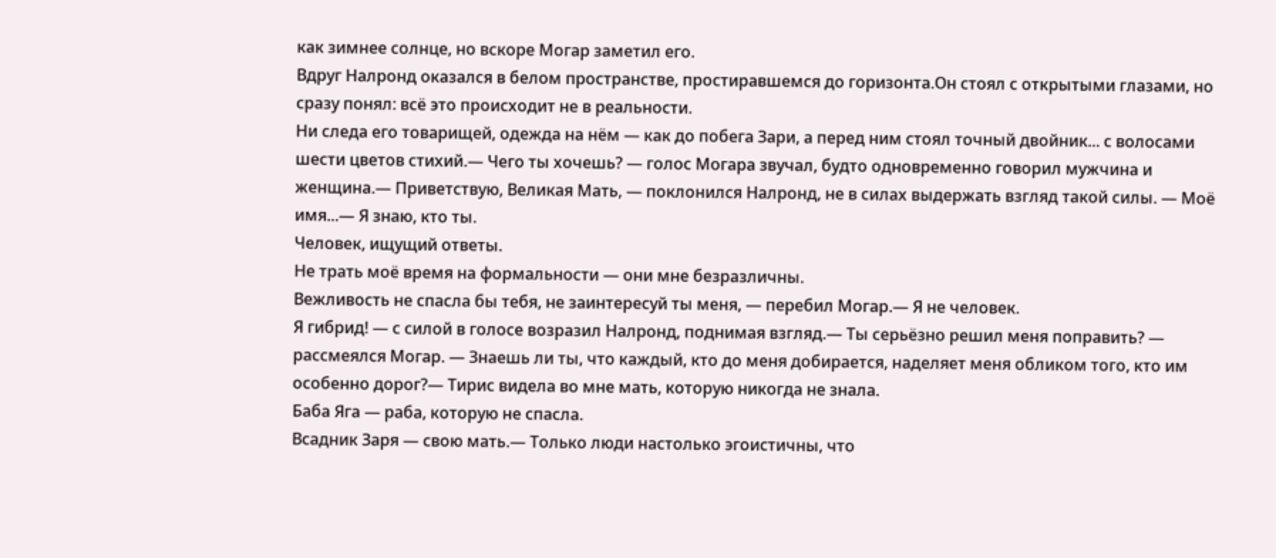как зимнее солнце, но вскоре Могар заметил его.
Вдруг Налронд оказался в белом пространстве, простиравшемся до горизонта.Он стоял с открытыми глазами, но сразу понял: всё это происходит не в реальности.
Ни следа его товарищей, одежда на нём — как до побега Зари, а перед ним стоял точный двойник... с волосами шести цветов стихий.— Чего ты хочешь? — голос Могара звучал, будто одновременно говорил мужчина и женщина.— Приветствую, Великая Мать, — поклонился Налронд, не в силах выдержать взгляд такой силы. — Моё имя...— Я знаю, кто ты.
Человек, ищущий ответы.
Не трать моё время на формальности — они мне безразличны.
Вежливость не спасла бы тебя, не заинтересуй ты меня, — перебил Могар.— Я не человек.
Я гибрид! — с силой в голосе возразил Налронд, поднимая взгляд.— Ты серьёзно решил меня поправить? — рассмеялся Могар. — Знаешь ли ты, что каждый, кто до меня добирается, наделяет меня обликом того, кто им особенно дорог?— Тирис видела во мне мать, которую никогда не знала.
Баба Яга — раба, которую не спасла.
Всадник Заря — свою мать.— Только люди настолько эгоистичны, что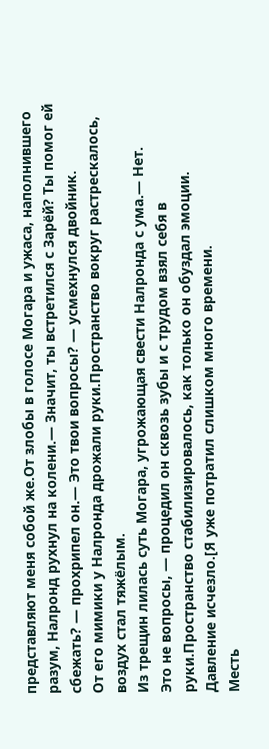представляют меня собой же.От злобы в голосе Могара и ужаса, наполнившего разум, Налронд рухнул на колени.— Значит, ты встретился с Зарёй? Ты помог ей сбежать? — прохрипел он.— Это твои вопросы? — усмехнулся двойник.
От его мимики у Налронда дрожали руки.Пространство вокруг растрескалось, воздух стал тяжёлым.
Из трещин лилась суть Могара, угрожающая свести Налронда с ума.— Нет.
Это не вопросы, — процедил он сквозь зубы и с трудом взял себя в руки.Пространство стабилизировалось, как только он обуздал эмоции.
Давление исчезло.[Я уже потратил слишком много времени.
Месть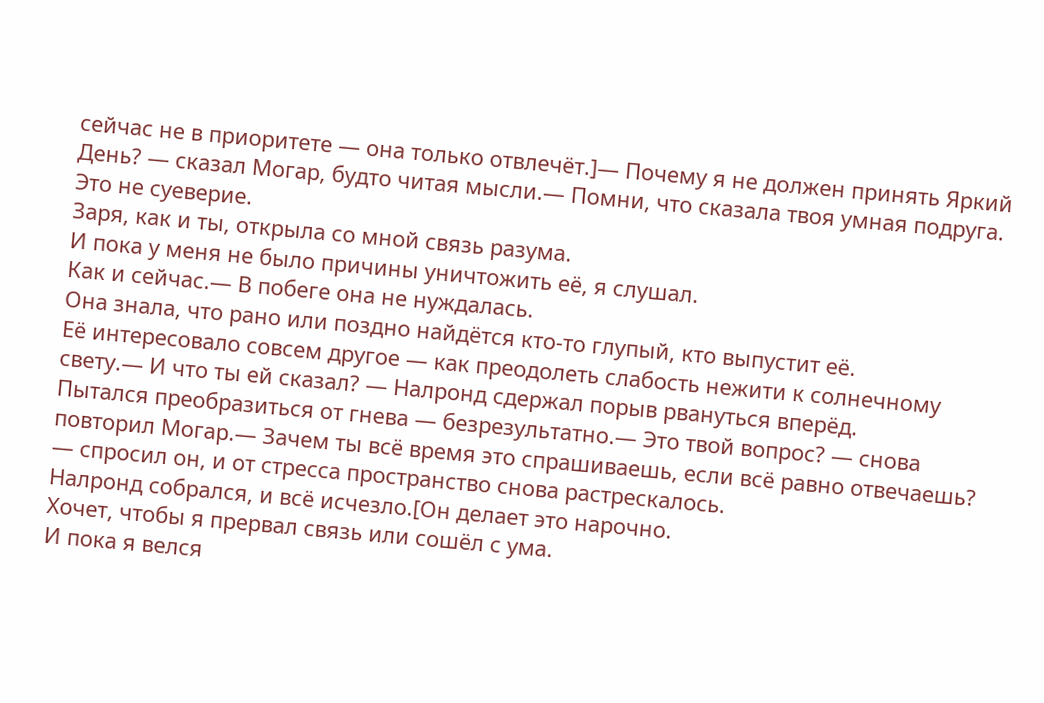сейчас не в приоритете — она только отвлечёт.]— Почему я не должен принять Яркий День? — сказал Могар, будто читая мысли.— Помни, что сказала твоя умная подруга.
Это не суеверие.
Заря, как и ты, открыла со мной связь разума.
И пока у меня не было причины уничтожить её, я слушал.
Как и сейчас.— В побеге она не нуждалась.
Она знала, что рано или поздно найдётся кто-то глупый, кто выпустит её.
Её интересовало совсем другое — как преодолеть слабость нежити к солнечному свету.— И что ты ей сказал? — Налронд сдержал порыв рвануться вперёд.
Пытался преобразиться от гнева — безрезультатно.— Это твой вопрос? — снова повторил Могар.— Зачем ты всё время это спрашиваешь, если всё равно отвечаешь? — спросил он, и от стресса пространство снова растрескалось.
Налронд собрался, и всё исчезло.[Он делает это нарочно.
Хочет, чтобы я прервал связь или сошёл с ума.
И пока я велся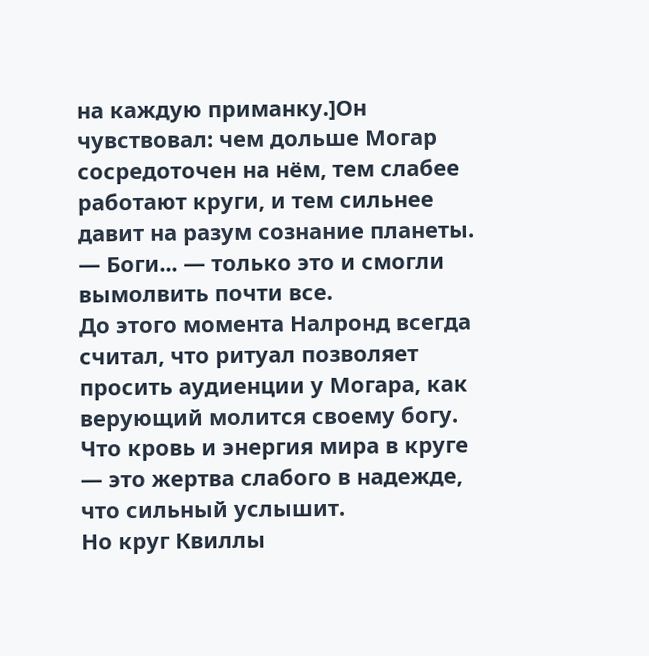на каждую приманку.]Он чувствовал: чем дольше Могар сосредоточен на нём, тем слабее работают круги, и тем сильнее давит на разум сознание планеты.
— Боги... — только это и смогли вымолвить почти все.
До этого момента Налронд всегда считал, что ритуал позволяет просить аудиенции у Могара, как верующий молится своему богу.
Что кровь и энергия мира в круге — это жертва слабого в надежде, что сильный услышит.
Но круг Квиллы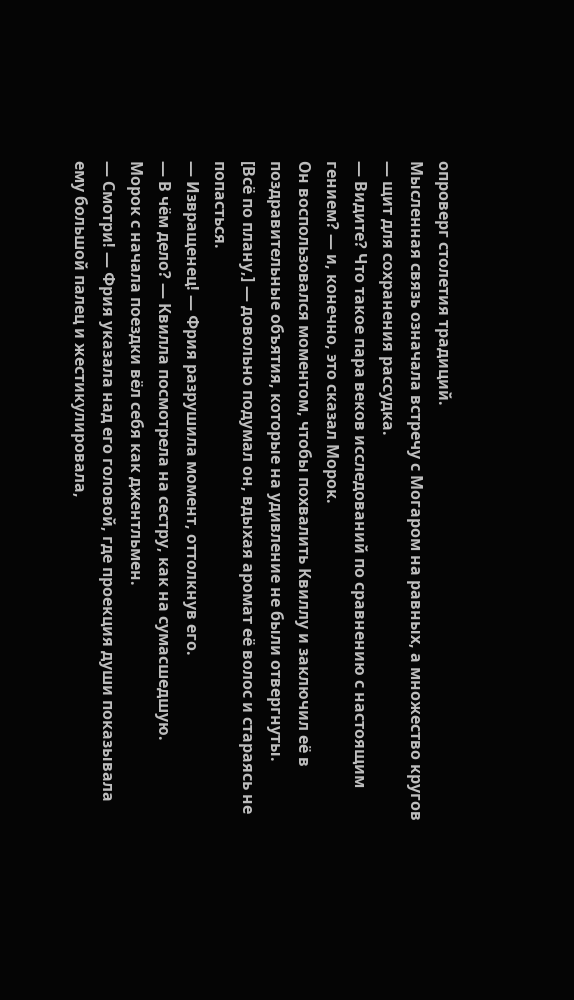опроверг столетия традиций.
Мысленная связь означала встречу с Могаром на равных, а множество кругов — щит для сохранения рассудка.
— Видите? Что такое пара веков исследований по сравнению с настоящим гением? — и, конечно, это сказал Морок.
Он воспользовался моментом, чтобы похвалить Квиллу и заключил её в поздравительные объятия, которые на удивление не были отвергнуты.
[Всё по плану,] — довольно подумал он, вдыхая аромат её волос и стараясь не попасться.
— Извращенец! — Фрия разрушила момент, оттолкнув его.
— В чём дело? — Квилла посмотрела на сестру, как на сумасшедшую.
Морок с начала поездки вёл себя как джентльмен.
— Смотри! — Фрия указала над его головой, где проекция души показывала ему большой палец и жестикулировала,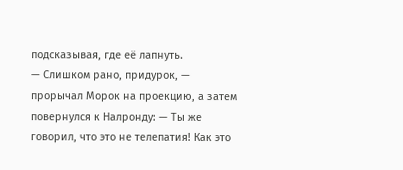подсказывая, где её лапнуть.
— Слишком рано, придурок, — прорычал Морок на проекцию, а затем повернулся к Налронду: — Ты же говорил, что это не телепатия! Как это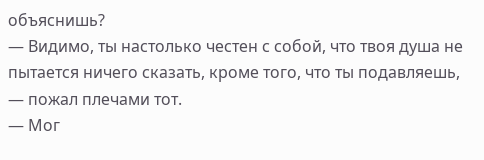объяснишь?
— Видимо, ты настолько честен с собой, что твоя душа не пытается ничего сказать, кроме того, что ты подавляешь, — пожал плечами тот.
— Мог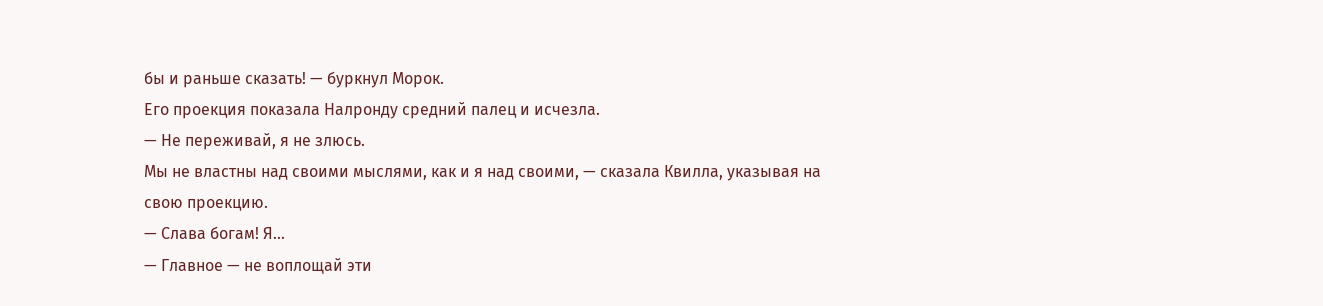бы и раньше сказать! — буркнул Морок.
Его проекция показала Налронду средний палец и исчезла.
— Не переживай, я не злюсь.
Мы не властны над своими мыслями, как и я над своими, — сказала Квилла, указывая на свою проекцию.
— Слава богам! Я...
— Главное — не воплощай эти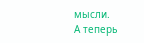мысли.
А теперь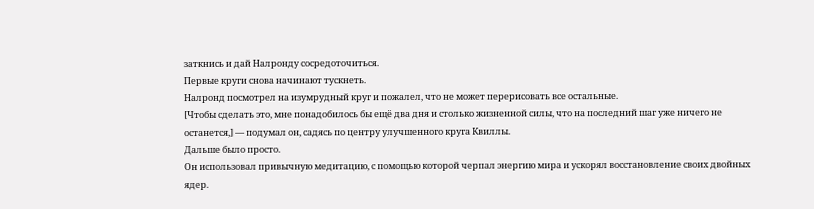заткнись и дай Налронду сосредоточиться.
Первые круги снова начинают тускнеть.
Налронд посмотрел на изумрудный круг и пожалел, что не может перерисовать все остальные.
[Чтобы сделать это, мне понадобилось бы ещё два дня и столько жизненной силы, что на последний шаг уже ничего не останется,] — подумал он, садясь по центру улучшенного круга Квиллы.
Дальше было просто.
Он использовал привычную медитацию, с помощью которой черпал энергию мира и ускорял восстановление своих двойных ядер.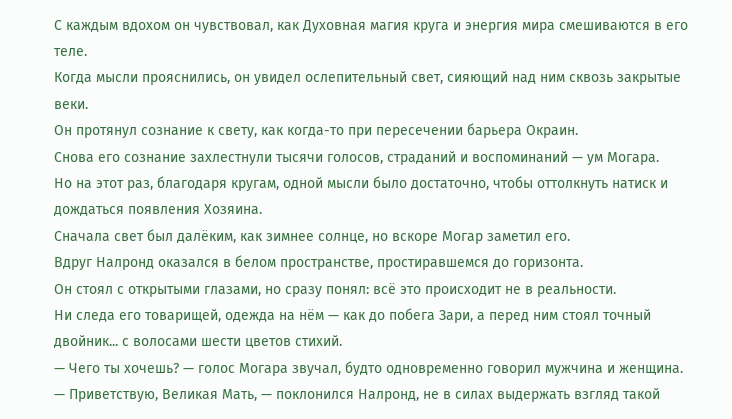С каждым вдохом он чувствовал, как Духовная магия круга и энергия мира смешиваются в его теле.
Когда мысли прояснились, он увидел ослепительный свет, сияющий над ним сквозь закрытые веки.
Он протянул сознание к свету, как когда-то при пересечении барьера Окраин.
Снова его сознание захлестнули тысячи голосов, страданий и воспоминаний — ум Могара.
Но на этот раз, благодаря кругам, одной мысли было достаточно, чтобы оттолкнуть натиск и дождаться появления Хозяина.
Сначала свет был далёким, как зимнее солнце, но вскоре Могар заметил его.
Вдруг Налронд оказался в белом пространстве, простиравшемся до горизонта.
Он стоял с открытыми глазами, но сразу понял: всё это происходит не в реальности.
Ни следа его товарищей, одежда на нём — как до побега Зари, а перед ним стоял точный двойник... с волосами шести цветов стихий.
— Чего ты хочешь? — голос Могара звучал, будто одновременно говорил мужчина и женщина.
— Приветствую, Великая Мать, — поклонился Налронд, не в силах выдержать взгляд такой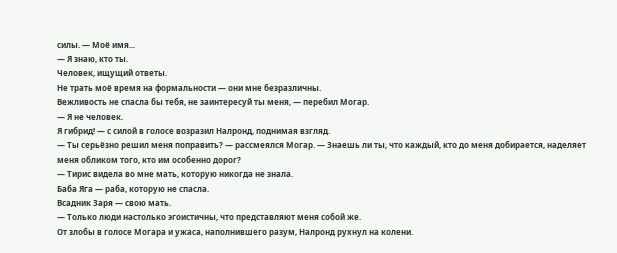силы. — Моё имя...
— Я знаю, кто ты.
Человек, ищущий ответы.
Не трать моё время на формальности — они мне безразличны.
Вежливость не спасла бы тебя, не заинтересуй ты меня, — перебил Могар.
— Я не человек.
Я гибрид! — с силой в голосе возразил Налронд, поднимая взгляд.
— Ты серьёзно решил меня поправить? — рассмеялся Могар. — Знаешь ли ты, что каждый, кто до меня добирается, наделяет меня обликом того, кто им особенно дорог?
— Тирис видела во мне мать, которую никогда не знала.
Баба Яга — раба, которую не спасла.
Всадник Заря — свою мать.
— Только люди настолько эгоистичны, что представляют меня собой же.
От злобы в голосе Могара и ужаса, наполнившего разум, Налронд рухнул на колени.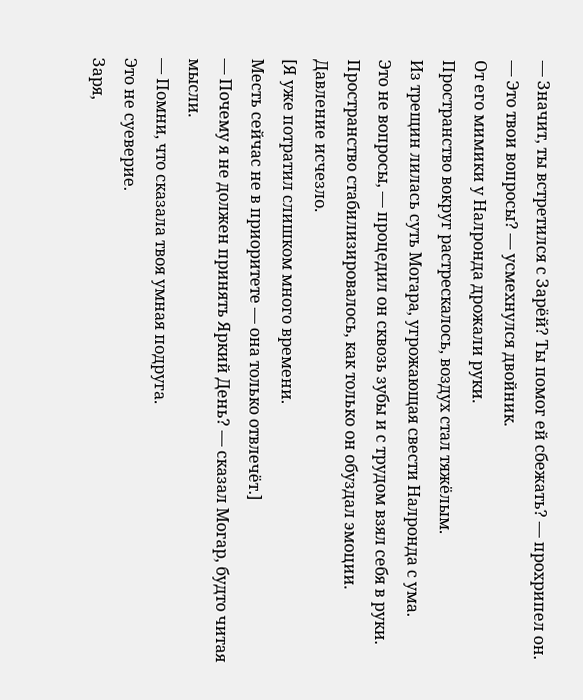— Значит, ты встретился с Зарёй? Ты помог ей сбежать? — прохрипел он.
— Это твои вопросы? — усмехнулся двойник.
От его мимики у Налронда дрожали руки.
Пространство вокруг растрескалось, воздух стал тяжёлым.
Из трещин лилась суть Могара, угрожающая свести Налронда с ума.
Это не вопросы, — процедил он сквозь зубы и с трудом взял себя в руки.
Пространство стабилизировалось, как только он обуздал эмоции.
Давление исчезло.
[Я уже потратил слишком много времени.
Месть сейчас не в приоритете — она только отвлечёт.]
— Почему я не должен принять Яркий День? — сказал Могар, будто читая мысли.
— Помни, что сказала твоя умная подруга.
Это не суеверие.
Заря,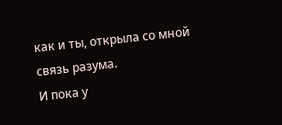как и ты, открыла со мной связь разума.
И пока у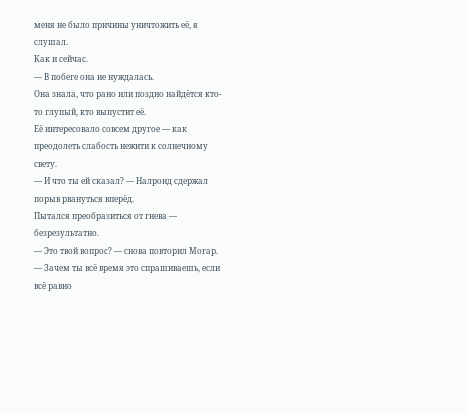меня не было причины уничтожить её, я слушал.
Как и сейчас.
— В побеге она не нуждалась.
Она знала, что рано или поздно найдётся кто-то глупый, кто выпустит её.
Её интересовало совсем другое — как преодолеть слабость нежити к солнечному свету.
— И что ты ей сказал? — Налронд сдержал порыв рвануться вперёд.
Пытался преобразиться от гнева — безрезультатно.
— Это твой вопрос? — снова повторил Могар.
— Зачем ты всё время это спрашиваешь, если всё равно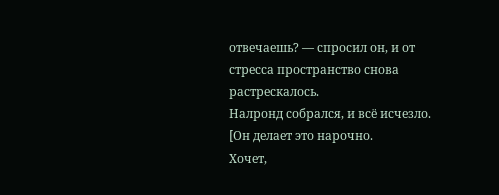отвечаешь? — спросил он, и от стресса пространство снова растрескалось.
Налронд собрался, и всё исчезло.
[Он делает это нарочно.
Хочет,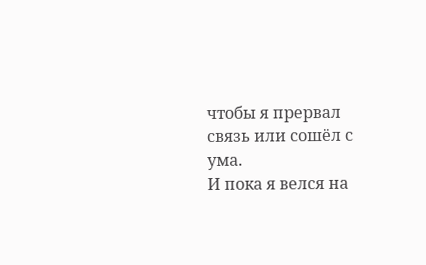чтобы я прервал связь или сошёл с ума.
И пока я велся на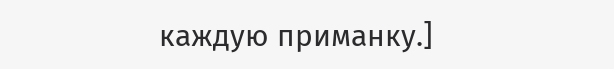каждую приманку.]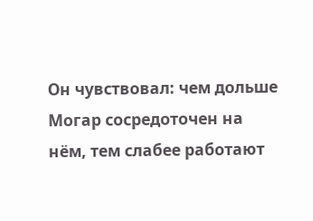Он чувствовал: чем дольше Могар сосредоточен на нём, тем слабее работают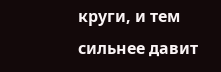круги, и тем сильнее давит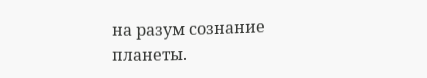на разум сознание планеты.